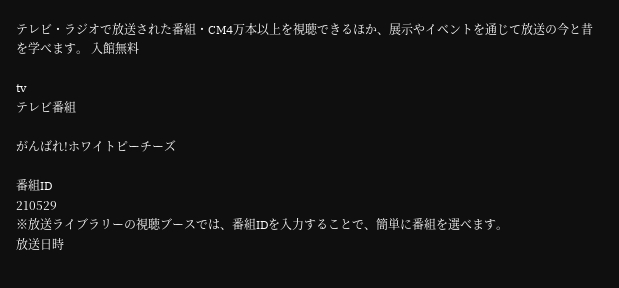テレビ・ラジオで放送された番組・CM4万本以上を視聴できるほか、展示やイベントを通じて放送の今と昔を学べます。 入館無料

tv
テレビ番組

がんばれ!ホワイトピーチーズ

番組ID
210529
※放送ライブラリーの視聴ブースでは、番組IDを入力することで、簡単に番組を選べます。
放送日時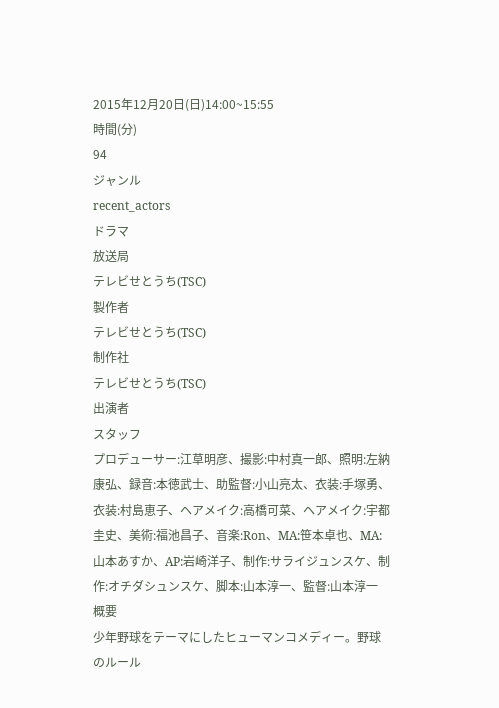2015年12月20日(日)14:00~15:55
時間(分)
94
ジャンル
recent_actors
ドラマ
放送局
テレビせとうち(TSC)
製作者
テレビせとうち(TSC)
制作社
テレビせとうち(TSC)
出演者
スタッフ
プロデューサー:江草明彦、撮影:中村真一郎、照明:左納康弘、録音:本徳武士、助監督:小山亮太、衣装:手塚勇、衣装:村島恵子、ヘアメイク:高橋可菜、ヘアメイク:宇都圭史、美術:福池昌子、音楽:Ron、MA:笹本卓也、MA:山本あすか、AP:岩崎洋子、制作:サライジュンスケ、制作:オチダシュンスケ、脚本:山本淳一、監督:山本淳一
概要
少年野球をテーマにしたヒューマンコメディー。野球のルール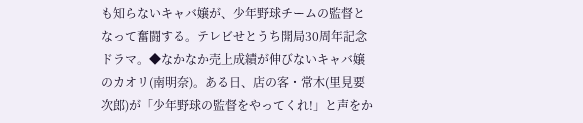も知らないキャバ嬢が、少年野球チームの監督となって奮闘する。テレビせとうち開局30周年記念ドラマ。◆なかなか売上成績が伸びないキャバ嬢のカオリ(南明奈)。ある日、店の客・常木(里見要次郎)が「少年野球の監督をやってくれ!」と声をか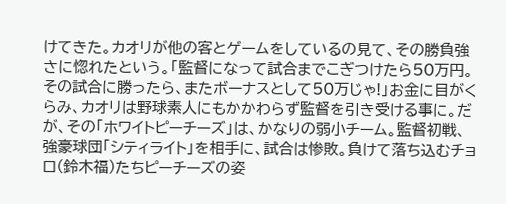けてきた。カオリが他の客とゲームをしているの見て、その勝負強さに惚れたという。「監督になって試合までこぎつけたら50万円。その試合に勝ったら、またボーナスとして50万じゃ!」お金に目がくらみ、カオリは野球素人にもかかわらず監督を引き受ける事に。だが、その「ホワイトピーチーズ」は、かなりの弱小チーム。監督初戦、強豪球団「シティライト」を相手に、試合は惨敗。負けて落ち込むチョロ(鈴木福)たちピーチーズの姿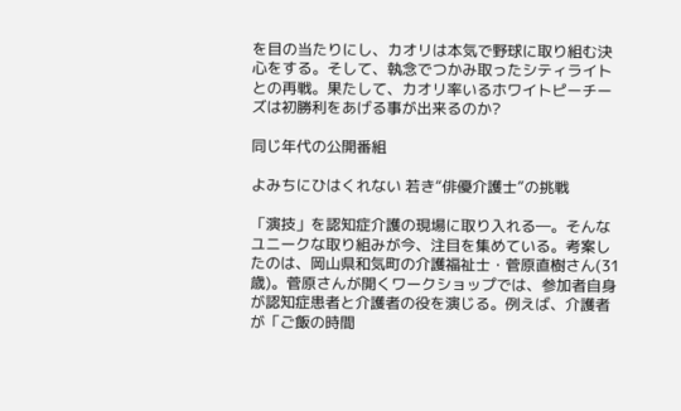を目の当たりにし、カオリは本気で野球に取り組む決心をする。そして、執念でつかみ取ったシティライトとの再戦。果たして、カオリ率いるホワイトピーチーズは初勝利をあげる事が出来るのか?

同じ年代の公開番組

よみちにひはくれない 若き“俳優介護士”の挑戦

「演技」を認知症介護の現場に取り入れる―。そんなユニークな取り組みが今、注目を集めている。考案したのは、岡山県和気町の介護福祉士・菅原直樹さん(31歳)。菅原さんが開くワークショップでは、参加者自身が認知症患者と介護者の役を演じる。例えば、介護者が「ご飯の時間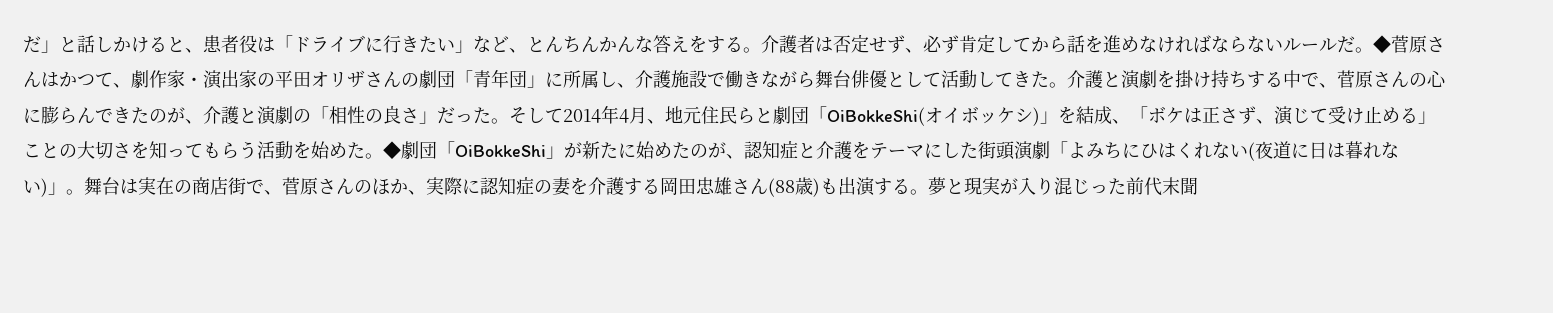だ」と話しかけると、患者役は「ドライブに行きたい」など、とんちんかんな答えをする。介護者は否定せず、必ず肯定してから話を進めなければならないルールだ。◆菅原さんはかつて、劇作家・演出家の平田オリザさんの劇団「青年団」に所属し、介護施設で働きながら舞台俳優として活動してきた。介護と演劇を掛け持ちする中で、菅原さんの心に膨らんできたのが、介護と演劇の「相性の良さ」だった。そして2014年4月、地元住民らと劇団「OiBokkeShi(オイボッケシ)」を結成、「ボケは正さず、演じて受け止める」ことの大切さを知ってもらう活動を始めた。◆劇団「OiBokkeShi」が新たに始めたのが、認知症と介護をテーマにした街頭演劇「よみちにひはくれない(夜道に日は暮れない)」。舞台は実在の商店街で、菅原さんのほか、実際に認知症の妻を介護する岡田忠雄さん(88歳)も出演する。夢と現実が入り混じった前代末聞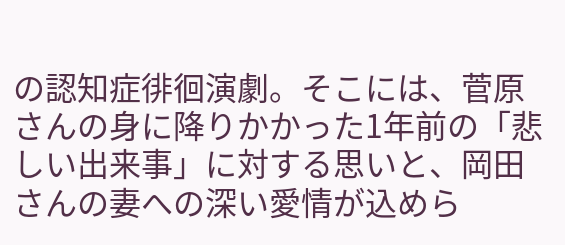の認知症徘徊演劇。そこには、菅原さんの身に降りかかった1年前の「悲しい出来事」に対する思いと、岡田さんの妻への深い愛情が込めら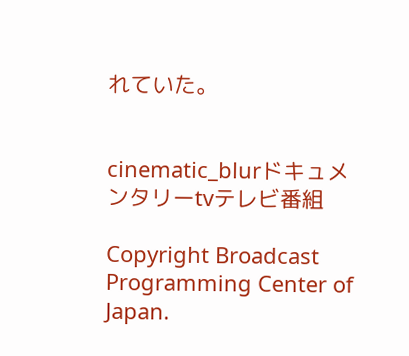れていた。


cinematic_blurドキュメンタリーtvテレビ番組

Copyright Broadcast Programming Center of Japan.